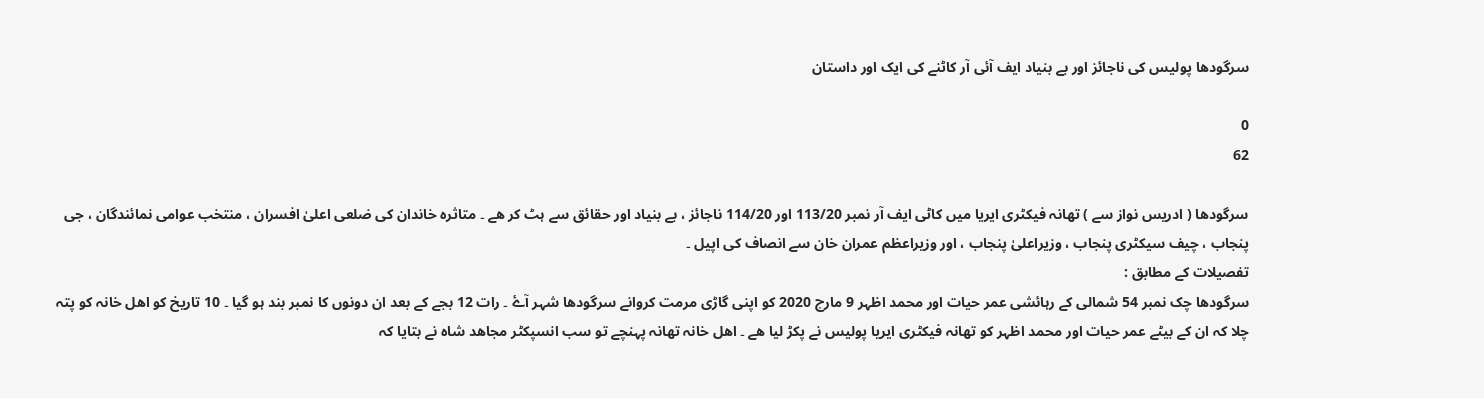سرگودھا پولیس کی ناجائز اور بے بنیاد ایف آئی آر کاٹنے کی ایک اور داستان

0
62

سرگودھا ( ادریس نواز سے ) تھانہ فیکٹری ایریا میں کاٹی ایف آر نمبر 113/20 اور 114/20 ناجائز ، بے بنیاد اور حقائق سے ہٹ کر ھے ۔ متاثرہ خاندان کی ضلعی اعلیٰ افسران ، منتخب عوامی نمائندگان ، جی پنجاب ، چیف سیکٹری پنجاب ، وزیراعلیٰ پنجاب ، اور وزیراعظم عمران خان سے انصاف کی اپیل ۔
تفصیلات کے مطابق :
سرگودھا چک نمبر 54 شمالی کے رہائشی عمر حیات اور محمد اظہر 9 مارچ 2020 کو اپنی گاڑی مرمت کروانے سرگودھا شہر آۓ ۔ رات 12 بجے کے بعد ان دونوں کا نمبر بند ہو گیا ۔ 10 تاریخ کو اھل خانہ کو پتہ چلا کہ ان کے بیٹے عمر حیات اور محمد اظہر کو تھانہ فیکٹری ایریا پولیس نے پکڑ لیا ھے ۔ اھل خانہ تھانہ پہنچے تو سب انسپکٹر مجاھد شاہ نے بتایا کہ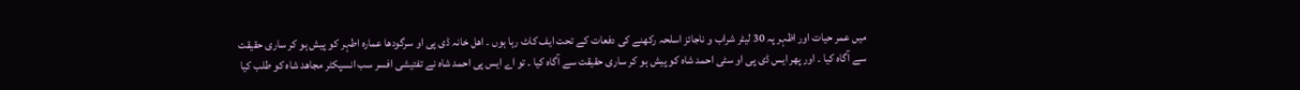میں عمر حیات اور اظہر پہ 30 لیٹر شراب و ناجائز اسلحہ رکھنے کی دفعات کے تحت ایف کاٹ رہا ہوں ۔ اھل خانہ ڈی پی او سرگودھا عمارہ اطہر کو پیش ہو کر ساری حقیقت سے آگاہ کیا ۔ اور پھر ایس ڈی پی او سٹی احمد شاہ کو پیش ہو کر ساری حقیقت سے آگاہ کیا ۔ تو اے ایس پی احمد شاہ نے تفتیشی افسر سب انسپکٹر مجاھد شاہ کو طلب کیا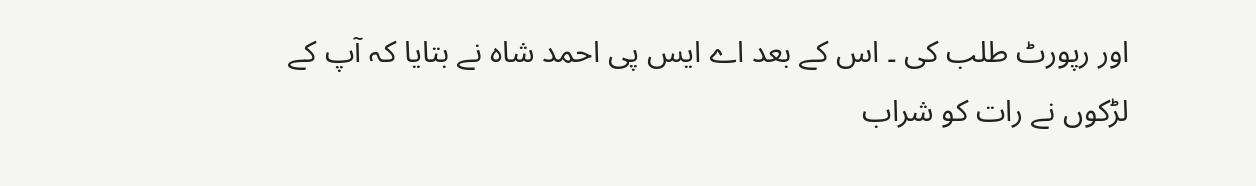اور رپورٹ طلب کی ۔ اس کے بعد اے ایس پی احمد شاہ نے بتایا کہ آپ کے لڑکوں نے رات کو شراب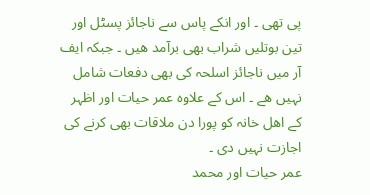پی تھی ۔ اور انکے پاس سے ناجائز پسٹل اور تین بوتلیں شراب بھی برآمد ھیں ۔ جبکہ ایف آر میں ناجائز اسلحہ کی بھی دفعات شامل نہیں ھے ۔ اس کے علاوہ عمر حیات اور اظہر کے اھل خانہ کو پورا دن ملاقات بھی کرنے کی اجازت نہیں دی ۔
عمر حیات اور محمد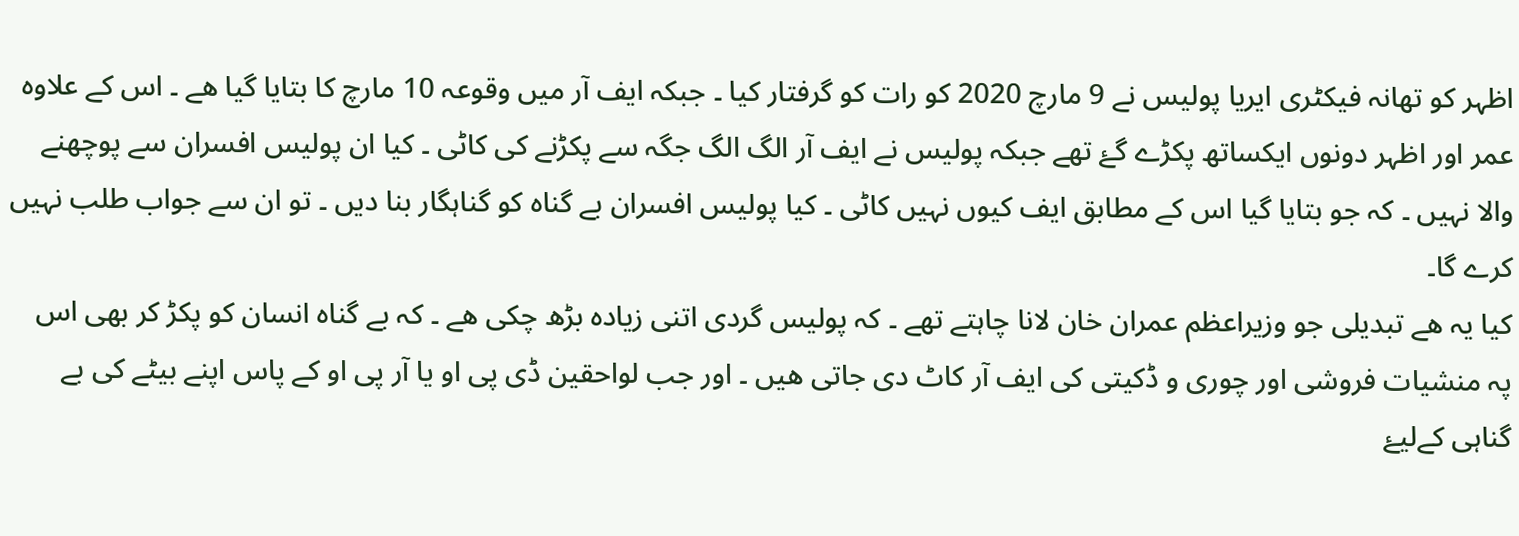اظہر کو تھانہ فیکٹری ایریا پولیس نے 9 مارچ 2020 کو رات کو گرفتار کیا ۔ جبکہ ایف آر میں وقوعہ 10 مارچ کا بتایا گیا ھے ۔ اس کے علاوہ عمر اور اظہر دونوں ایکساتھ پکڑے گۓ تھے جبکہ پولیس نے ایف آر الگ الگ جگہ سے پکڑنے کی کاٹی ۔ کیا ان پولیس افسران سے پوچھنے والا نہیں ۔ کہ جو بتایا گیا اس کے مطابق ایف کیوں نہیں کاٹی ۔ کیا پولیس افسران بے گناہ کو گناہگار بنا دیں ۔ تو ان سے جواب طلب نہیں کرے گا۔
کیا یہ ھے تبدیلی جو وزیراعظم عمران خان لانا چاہتے تھے ۔ کہ پولیس گردی اتنی زیادہ بڑھ چکی ھے ۔ کہ بے گناہ انسان کو پکڑ کر بھی اس پہ منشیات فروشی اور چوری و ڈکیتی کی ایف آر کاٹ دی جاتی ھیں ۔ اور جب لواحقین ڈی پی او یا آر پی او کے پاس اپنے بیٹے کی بے گناہی کےلیۓ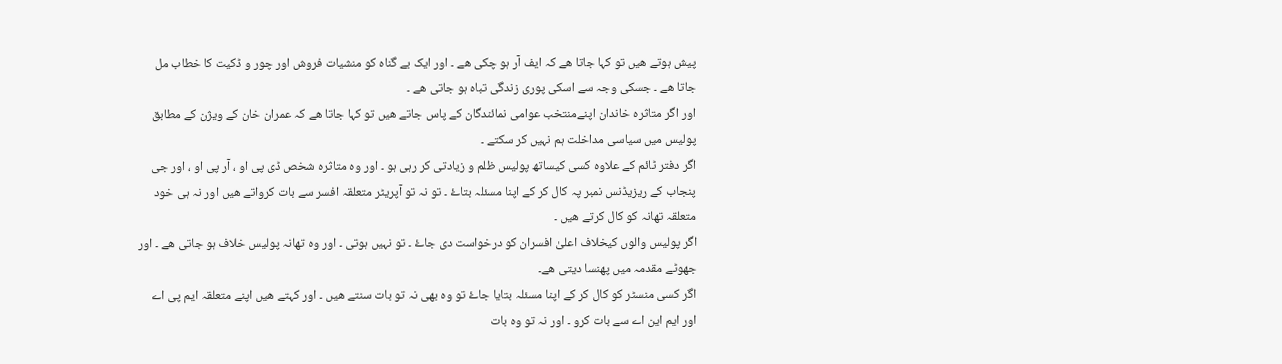پیش ہوتے ھیں تو کہا جاتا ھے کہ ایف آر ہو چکی ھے ۔ اور ایک بے گناہ کو منشیات فروش اور چور و ڈکیت کا خطاب مل جاتا ھے ۔ جسکی وجہ سے اسکی پوری زندگی تباہ ہو جاتی ھے ۔
اور اگر متاثرہ خاندان اپنےمنتخب عوامی نمائندگان کے پاس جاتے ھیں تو کہا جاتا ھے کہ عمران خان کے ویژن کے مطابق پولیس میں سیاسی مداخلت ہم نہیں کر سکتے ۔
اگر دفتر ٹائم کے علاوہ کسی کیساتھ پولیس ظلم و زیادتی کر رہی ہو ۔ اور وہ متاثرہ شخص ڈی پی او ، آر پی او ، اور جی پنجاب کے ریزیڈنس نمبر پہ کال کر کے اپنا مسئلہ بتاۓ ۔ تو نہ تو آپریٹر متعلقہ افسر سے بات کرواتے ھیں اور نہ ہی خود متعلقہ تھانہ کو کال کرتے ھیں ۔
اگر پولیس والوں کیخلاف اعلیٰ افسران کو درخواست دی جاۓ ۔ تو نہیں ہوتی ۔ اور وہ تھانہ پولیس خلاف ہو جاتی ھے ۔ اور جھوٹے مقدمہ میں پھنسا دیتی ھے۔
اگر کسی منسٹر کو کال کر کے اپنا مسئلہ بتایا جاۓ تو وہ بھی نہ تو بات سنتے ھیں ۔ اور کہتے ھیں اپنے متعلقہ ایم پی اے اور ایم این اے سے بات کرو ۔ اور نہ تو وہ بات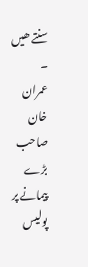سنتے ھیں ۔
عمران خان صاحب بڑے پیمانے پر پولیس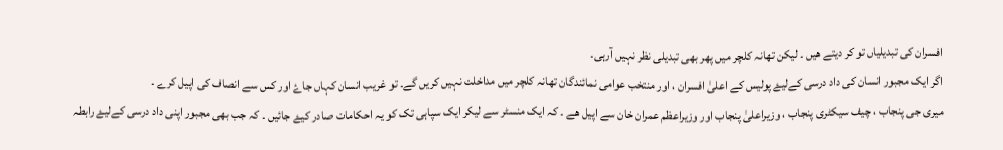افسران کی تبدیلیاں تو کر دیتے ھیں ۔ لیکن تھانہ کلچر میں پھر بھی تبدیلی نظر نہیں آرہی۔
اگر ایک مجبور انسان کی داد درسی کےلیۓ پولیس کے اعلیٰ افسران ، اور منتخب عوامی نمائندگان تھانہ کلچر میں مداخلت نہیں کریں گے۔ تو غریب انسان کہاں جاۓ اور کس سے انصاف کی اپیل کرے ۔
میری جی پنجاب ، چیف سیکٹری پنجاب ، وزیراعلیٰ پنجاب اور وزیراعظم عمران خان سے اپیل ھے ۔ کہ ایک منسٹر سے لیکر ایک سپاہی تک کو یہ احکامات صادر کیۓ جائیں ۔ کہ جب بھی مجبور اپنی داد درسی کےلیۓ رابطہ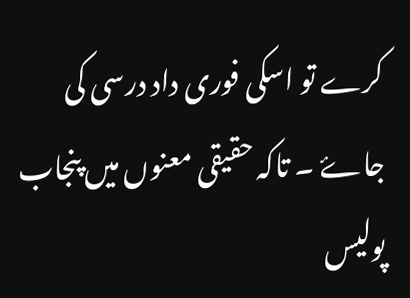کرے تو اسکی فوری داد درسی کی جاۓ ۔ تاکہ حقیقی معنوں میں پنجاب پولیس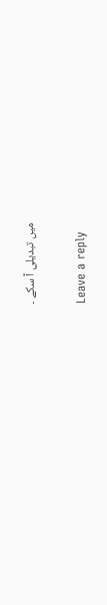میں تبدیلی آ سکے ۔

Leave a reply